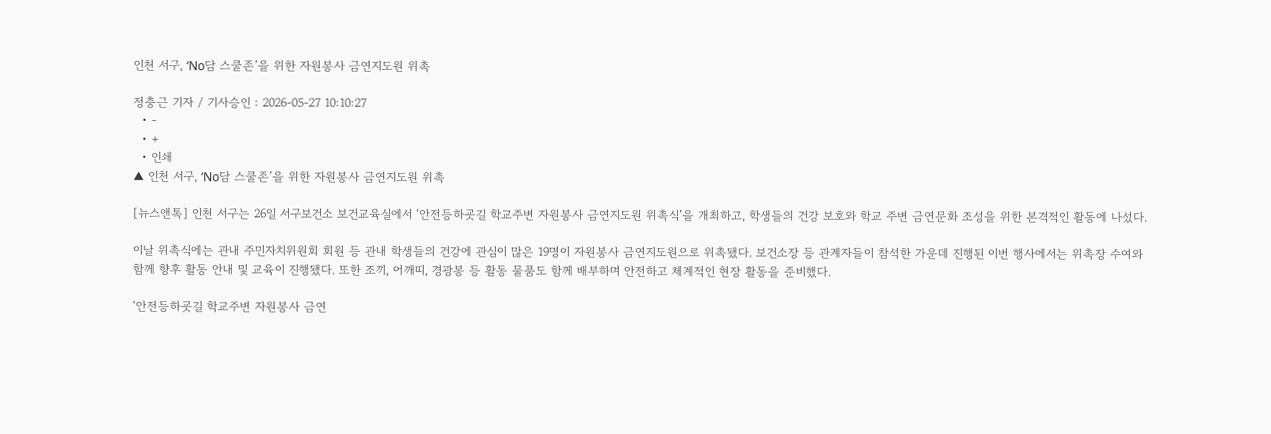인천 서구, ‘No담 스쿨존’을 위한 자원봉사 금연지도원 위촉

정충근 기자 / 기사승인 : 2026-05-27 10:10:27
  • -
  • +
  • 인쇄
▲ 인천 서구, ‘No담 스쿨존’을 위한 자원봉사 금연지도원 위촉

[뉴스앤톡] 인천 서구는 26일 서구보건소 보건교육실에서 ‘안전등하굣길 학교주변 자원봉사 금연지도원 위촉식’을 개최하고, 학생들의 건강 보호와 학교 주변 금연문화 조성을 위한 본격적인 활동에 나섰다.

이날 위촉식에는 관내 주민자치위원회 회원 등 관내 학생들의 건강에 관심이 많은 19명이 자원봉사 금연지도원으로 위촉됐다. 보건소장 등 관계자들이 참석한 가운데 진행된 이번 행사에서는 위촉장 수여와 함께 향후 활동 안내 및 교육이 진행됐다. 또한 조끼, 어깨띠, 경광봉 등 활동 물품도 함께 배부하며 안전하고 체계적인 현장 활동을 준비했다.

‘안전등하굣길 학교주변 자원봉사 금연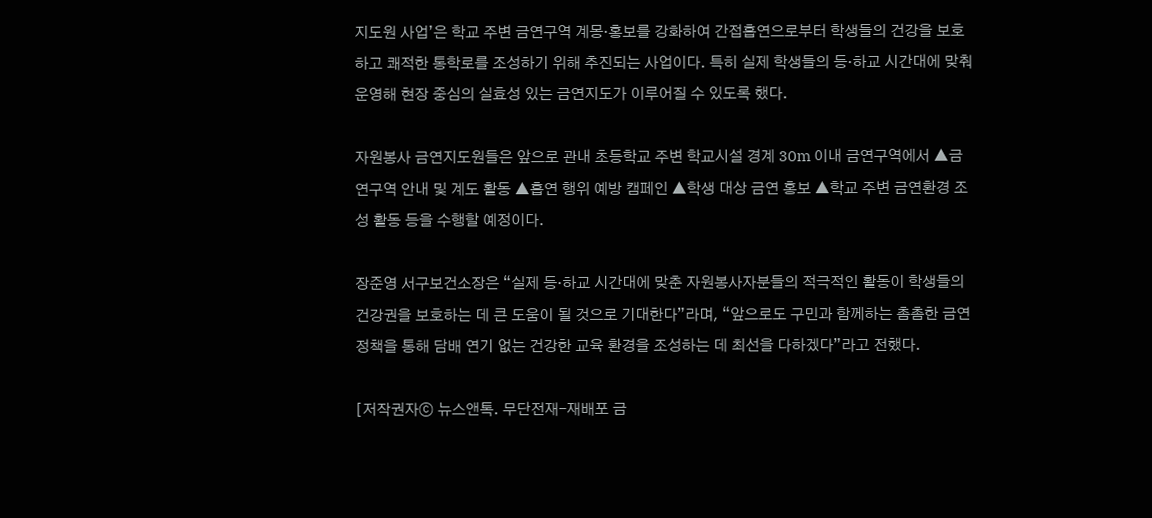지도원 사업’은 학교 주변 금연구역 계몽·홍보를 강화하여 간접흡연으로부터 학생들의 건강을 보호하고 쾌적한 통학로를 조성하기 위해 추진되는 사업이다. 특히 실제 학생들의 등·하교 시간대에 맞춰 운영해 현장 중심의 실효성 있는 금연지도가 이루어질 수 있도록 했다.

자원봉사 금연지도원들은 앞으로 관내 초등학교 주변 학교시설 경계 30m 이내 금연구역에서 ▲금연구역 안내 및 계도 활동 ▲흡연 행위 예방 캠페인 ▲학생 대상 금연 홍보 ▲학교 주변 금연환경 조성 활동 등을 수행할 예정이다.

장준영 서구보건소장은 “실제 등·하교 시간대에 맞춘 자원봉사자분들의 적극적인 활동이 학생들의 건강권을 보호하는 데 큰 도움이 될 것으로 기대한다”라며, “앞으로도 구민과 함께하는 촘촘한 금연 정책을 통해 담배 연기 없는 건강한 교육 환경을 조성하는 데 최선을 다하겠다”라고 전했다.

[저작권자ⓒ 뉴스앤톡. 무단전재-재배포 금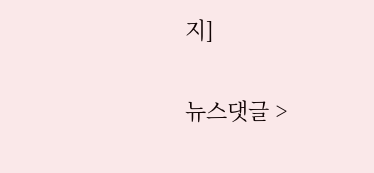지]

뉴스댓글 >